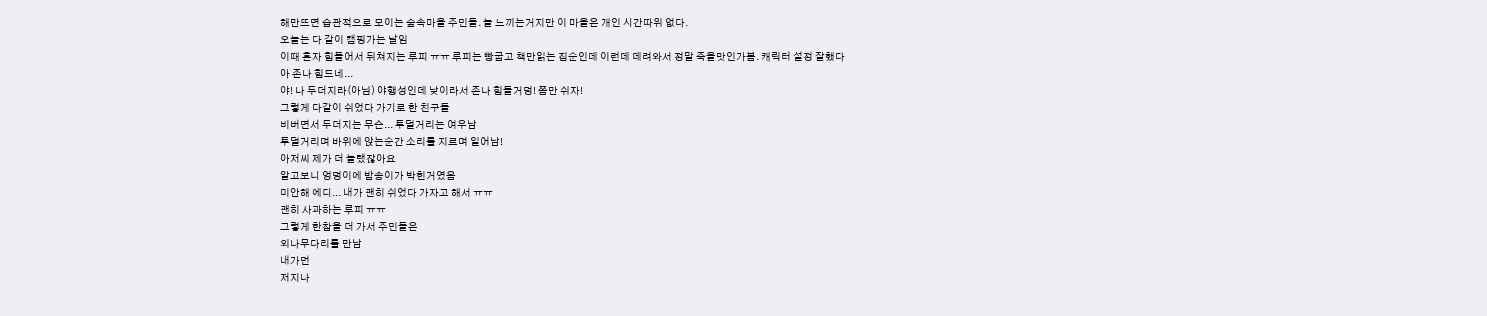해만뜨면 습관적으로 모이는 숲속마을 주민들. 늘 느끼는거지만 이 마을은 개인 시간따위 없다.
오늘는 다 같이 캠핑가는 날임
이때 혼자 힘들어서 뒤쳐지는 루피 ㅠㅠ 루피는 빵굽고 책만읽는 집순인데 이런데 데려와서 정말 죽을맛인가봄. 캐릭터 설정 잘했다
아 존나 힘드네...
야! 나 두더지라(아님) 야행성인데 낮이라서 존나 힘들거덩! 쫌만 쉬자!
그렇게 다같이 쉬었다 가기로 한 친구들
비버면서 두더지는 무슨... 투덜거리는 여우남
투덜거리며 바위에 앉는순간 소리를 지르며 일어남!
아저씨 제가 더 놀랬잖아요
알고보니 엉덩이에 밤송이가 박힌거였음
미안해 에디... 내가 괜히 쉬었다 가자고 해서 ㅠㅠ
괜히 사과하는 루피 ㅠㅠ
그렇게 한참을 더 가서 주민들은
외나무다리를 만남
내가먼
저지나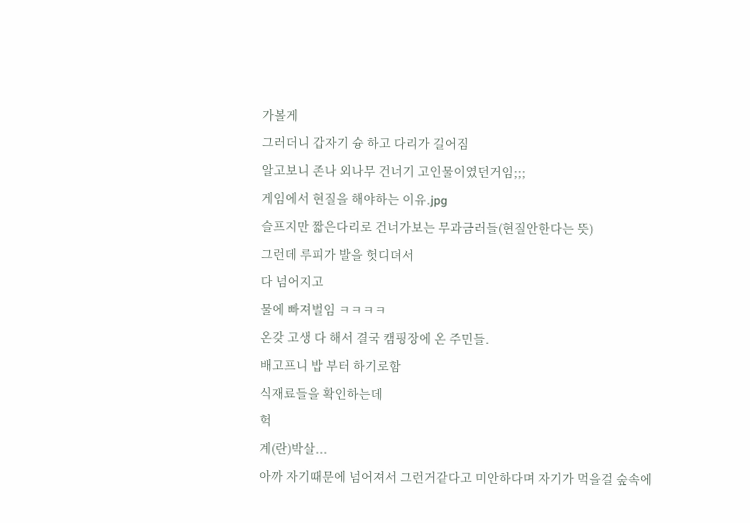가볼게
그러더니 갑자기 슝 하고 다리가 길어짐
알고보니 존나 외나무 건너기 고인물이였던거임;;;
게임에서 현질을 해야하는 이유.jpg
슬프지만 짧은다리로 건너가보는 무과금러들(현질안한다는 뜻)
그런데 루피가 발을 헛디뎌서
다 넘어지고
물에 빠져벌임 ㅋㅋㅋㅋ
온갖 고생 다 해서 결국 캠핑장에 온 주민들.
배고프니 밥 부터 하기로함
식재료들을 확인하는데
헉
계(란)박살...
아까 자기때문에 넘어져서 그런거같다고 미안하다며 자기가 먹을걸 숲속에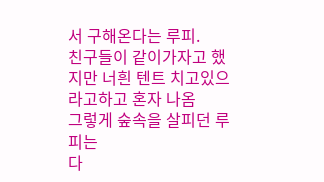서 구해온다는 루피.
친구들이 같이가자고 했지만 너흰 텐트 치고있으라고하고 혼자 나옴
그렇게 숲속을 살피던 루피는
다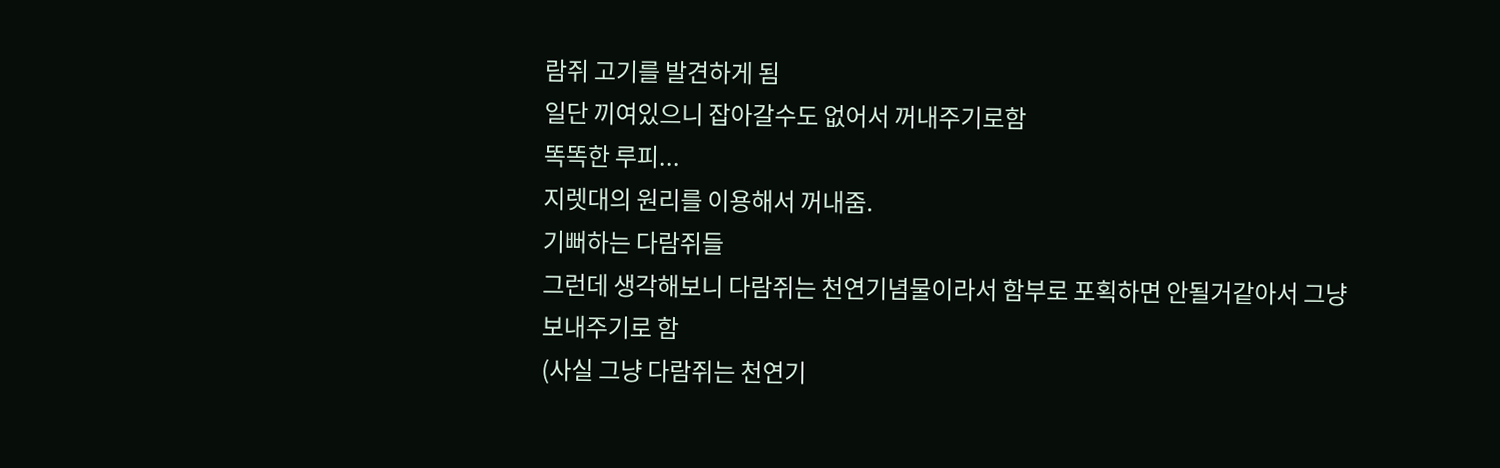람쥐 고기를 발견하게 됨
일단 끼여있으니 잡아갈수도 없어서 꺼내주기로함
똑똑한 루피...
지렛대의 원리를 이용해서 꺼내줌.
기뻐하는 다람쥐들
그런데 생각해보니 다람쥐는 천연기념물이라서 함부로 포획하면 안될거같아서 그냥 보내주기로 함
(사실 그냥 다람쥐는 천연기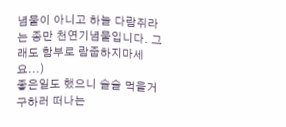념물이 아니고 하늘 다람쥐라는 종만 천연기념물입니다. 그래도 함부로 람줍하지마세요...)
좋은일도 했으니 슬슬 먹을거 구하러 떠나는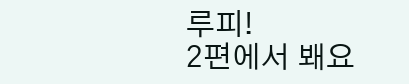루피!
2편에서 봬요